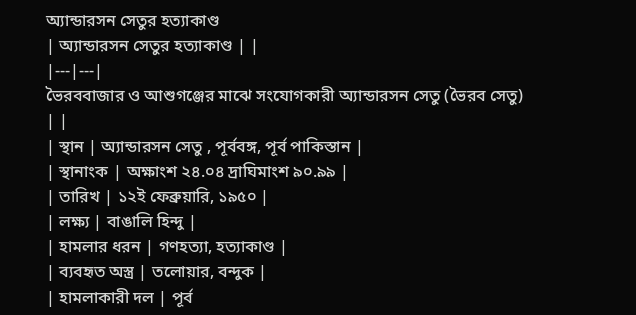অ্যান্ডারসন সেতুর হত্যাকাণ্ড
| অ্যান্ডারসন সেতুর হত্যাকাণ্ড | |
|---|---|
ভৈরববাজার ও আশুগঞ্জের মাঝে সংযোগকারী অ্যান্ডারসন সেতু (ভৈরব সেতু) | |
| স্থান | অ্যান্ডারসন সেতু , পূর্ববঙ্গ, পূর্ব পাকিস্তান |
| স্থানাংক | অক্ষাংশ ২৪.০৪ দ্রাঘিমাংশ ৯০.৯৯ |
| তারিখ | ১২ই ফেব্রুয়ারি, ১৯৫০ |
| লক্ষ্য | বাঙালি হিন্দু |
| হামলার ধরন | গণহত্যা, হত্যাকাণ্ড |
| ব্যবহৃত অস্ত্র | তলোয়ার, বন্দুক |
| হামলাকারী দল | পূর্ব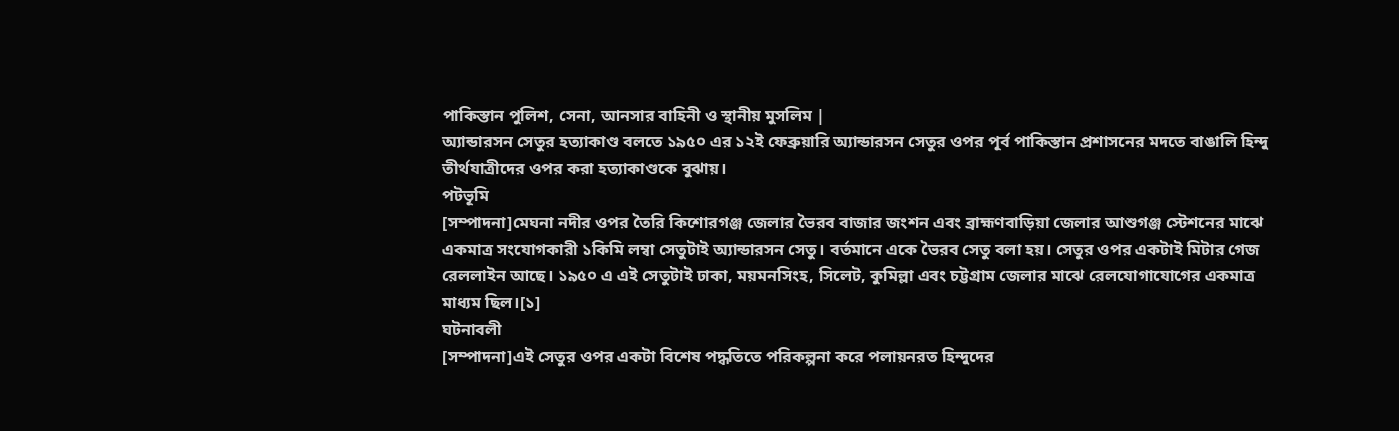পাকিস্তান পুলিশ, সেনা, আনসার বাহিনী ও স্থানীয় মুসলিম |
অ্যান্ডারসন সেতুর হত্যাকাণ্ড বলতে ১৯৫০ এর ১২ই ফেব্রুয়ারি অ্যান্ডারসন সেতুর ওপর পূর্ব পাকিস্তান প্রশাসনের মদতে বাঙালি হিন্দু তীর্থযাত্রীদের ওপর করা হত্যাকাণ্ডকে বুঝায়।
পটভূমি
[সম্পাদনা]মেঘনা নদীর ওপর তৈরি কিশোরগঞ্জ জেলার ভৈরব বাজার জংশন এবং ব্রাহ্মণবাড়িয়া জেলার আশুগঞ্জ স্টেশনের মাঝে একমাত্র সংযোগকারী ১কিমি লম্বা সেতুটাই অ্যান্ডারসন সেতু। বর্তমানে একে ভৈরব সেতু বলা হয়। সেতুর ওপর একটাই মিটার গেজ রেললাইন আছে। ১৯৫০ এ এই সেতুটাই ঢাকা, ময়মনসিংহ, সিলেট, কুমিল্লা এবং চট্টগ্রাম জেলার মাঝে রেলযোগাযোগের একমাত্র মাধ্যম ছিল।[১]
ঘটনাবলী
[সম্পাদনা]এই সেতুর ওপর একটা বিশেষ পদ্ধতিতে পরিকল্পনা করে পলায়নরত হিন্দুদের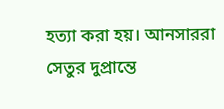হত্যা করা হয়। আনসাররা সেতুর দুপ্রান্তে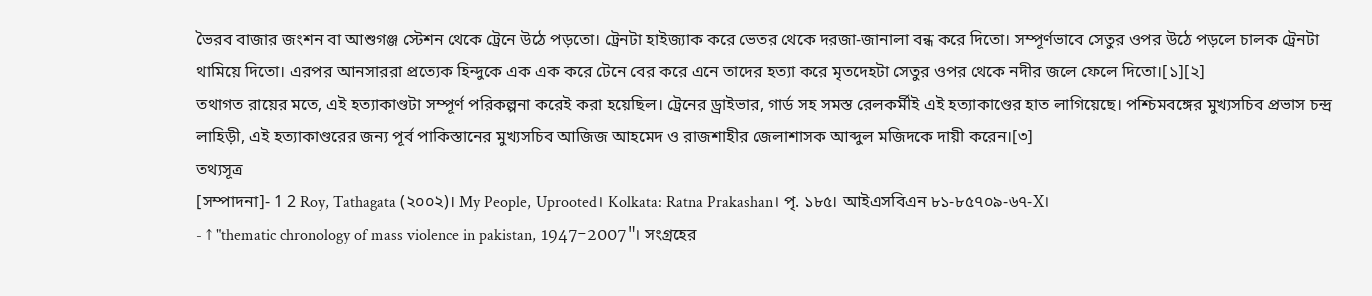ভৈরব বাজার জংশন বা আশুগঞ্জ স্টেশন থেকে ট্রেনে উঠে পড়তো। ট্রেনটা হাইজ্যাক করে ভেতর থেকে দরজা-জানালা বন্ধ করে দিতো। সম্পূর্ণভাবে সেতুর ওপর উঠে পড়লে চালক ট্রেনটা থামিয়ে দিতো। এরপর আনসাররা প্রত্যেক হিন্দুকে এক এক করে টেনে বের করে এনে তাদের হত্যা করে মৃতদেহটা সেতুর ওপর থেকে নদীর জলে ফেলে দিতো।[১][২]
তথাগত রায়ের মতে, এই হত্যাকাণ্ডটা সম্পূর্ণ পরিকল্পনা করেই করা হয়েছিল। ট্রেনের ড্রাইভার, গার্ড সহ সমস্ত রেলকর্মীই এই হত্যাকাণ্ডের হাত লাগিয়েছে। পশ্চিমবঙ্গের মুখ্যসচিব প্রভাস চন্দ্র লাহিড়ী, এই হত্যাকাণ্ডরের জন্য পূর্ব পাকিস্তানের মুখ্যসচিব আজিজ আহমেদ ও রাজশাহীর জেলাশাসক আব্দুল মজিদকে দায়ী করেন।[৩]
তথ্যসূত্র
[সম্পাদনা]- 1 2 Roy, Tathagata (২০০২)। My People, Uprooted। Kolkata: Ratna Prakashan। পৃ. ১৮৫। আইএসবিএন ৮১-৮৫৭০৯-৬৭-X।
- ↑ "thematic chronology of mass violence in pakistan, 1947-2007"। সংগ্রহের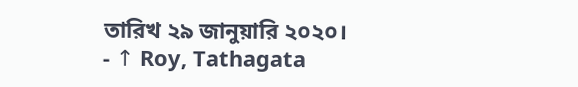তারিখ ২৯ জানুয়ারি ২০২০।
- ↑ Roy, Tathagata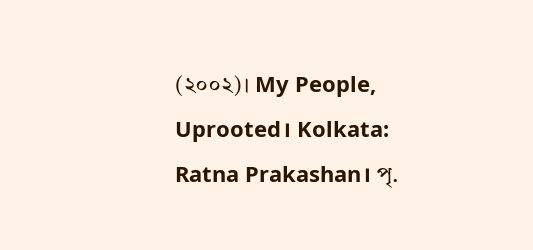(২০০২)। My People, Uprooted। Kolkata: Ratna Prakashan। পৃ.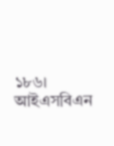১৮৬। আইএসবিএন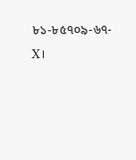৮১-৮৫৭০৯-৬৭-X।